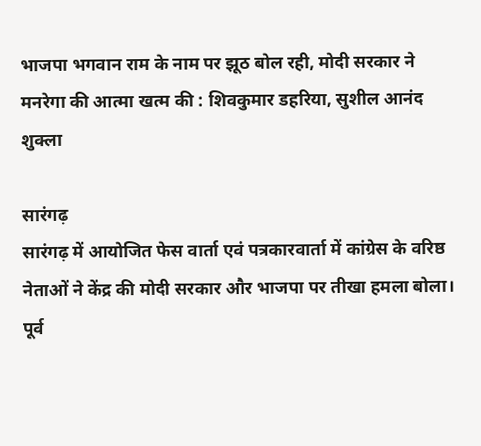भाजपा भगवान राम के नाम पर झूठ बोल रही, मोदी सरकार ने मनरेगा की आत्मा खत्म की : शिवकुमार डहरिया, सुशील आनंद शुक्ला

सारंगढ़
सारंगढ़ में आयोजित फेस वार्ता एवं पत्रकारवार्ता में कांग्रेस के वरिष्ठ नेताओं ने केंद्र की मोदी सरकार और भाजपा पर तीखा हमला बोला। पूर्व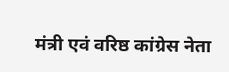मंत्री एवं वरिष्ठ कांग्रेस नेता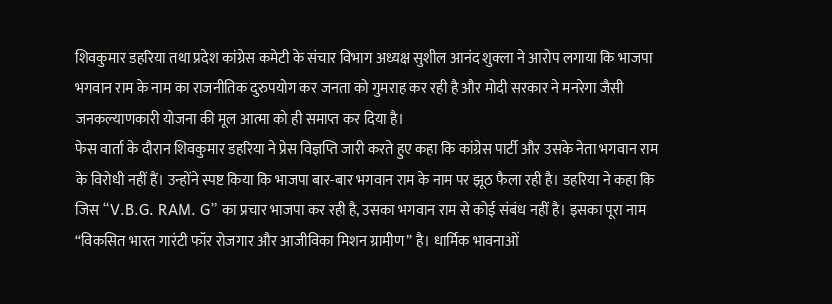शिवकुमार डहरिया तथा प्रदेश कांग्रेस कमेटी के संचार विभाग अध्यक्ष सुशील आनंद शुक्ला ने आरोप लगाया कि भाजपा भगवान राम के नाम का राजनीतिक दुरुपयोग कर जनता को गुमराह कर रही है और मोदी सरकार ने मनरेगा जैसी जनकल्याणकारी योजना की मूल आत्मा को ही समाप्त कर दिया है।
फेस वार्ता के दौरान शिवकुमार डहरिया ने प्रेस विज्ञप्ति जारी करते हुए कहा कि कांग्रेस पार्टी और उसके नेता भगवान राम के विरोधी नहीं हैं। उन्होंने स्पष्ट किया कि भाजपा बार-बार भगवान राम के नाम पर झूठ फैला रही है। डहरिया ने कहा कि जिस “V.B.G. RAM. G” का प्रचार भाजपा कर रही है, उसका भगवान राम से कोई संबंध नहीं है। इसका पूरा नाम “विकसित भारत गारंटी फॉर रोजगार और आजीविका मिशन ग्रामीण” है। धार्मिक भावनाओं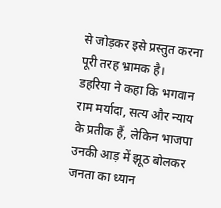से जोड़कर इसे प्रस्तुत करना पूरी तरह भ्रामक है।
डहरिया ने कहा कि भगवान राम मर्यादा, सत्य और न्याय के प्रतीक हैं, लेकिन भाजपा उनकी आड़ में झूठ बोलकर जनता का ध्यान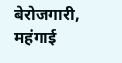बेरोजगारी, महंगाई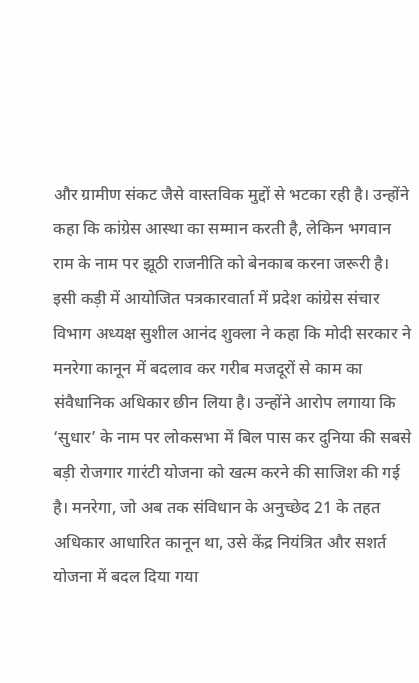और ग्रामीण संकट जैसे वास्तविक मुद्दों से भटका रही है। उन्होंने कहा कि कांग्रेस आस्था का सम्मान करती है, लेकिन भगवान राम के नाम पर झूठी राजनीति को बेनकाब करना जरूरी है।
इसी कड़ी में आयोजित पत्रकारवार्ता में प्रदेश कांग्रेस संचार विभाग अध्यक्ष सुशील आनंद शुक्ला ने कहा कि मोदी सरकार ने मनरेगा कानून में बदलाव कर गरीब मजदूरों से काम का संवैधानिक अधिकार छीन लिया है। उन्होंने आरोप लगाया कि ‘सुधार’ के नाम पर लोकसभा में बिल पास कर दुनिया की सबसे बड़ी रोजगार गारंटी योजना को खत्म करने की साजिश की गई है। मनरेगा, जो अब तक संविधान के अनुच्छेद 21 के तहत अधिकार आधारित कानून था, उसे केंद्र नियंत्रित और सशर्त योजना में बदल दिया गया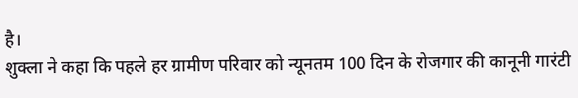है।
शुक्ला ने कहा कि पहले हर ग्रामीण परिवार को न्यूनतम 100 दिन के रोजगार की कानूनी गारंटी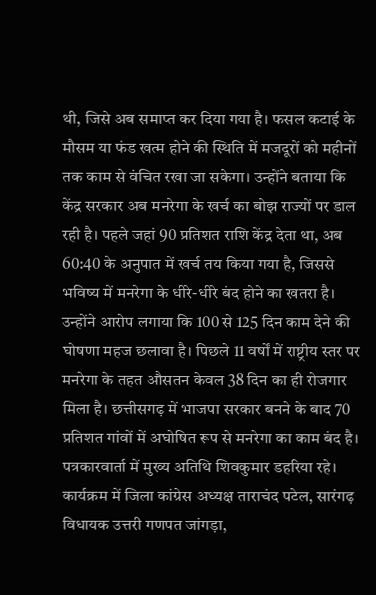थी, जिसे अब समाप्त कर दिया गया है। फसल कटाई के मौसम या फंड खत्म होने की स्थिति में मजदूरों को महीनों तक काम से वंचित रखा जा सकेगा। उन्होंने बताया कि केंद्र सरकार अब मनरेगा के खर्च का बोझ राज्यों पर डाल रही है। पहले जहां 90 प्रतिशत राशि केंद्र देता था, अब 60:40 के अनुपात में खर्च तय किया गया है, जिससे भविष्य में मनरेगा के धीरे-धीरे बंद होने का खतरा है।
उन्होंने आरोप लगाया कि 100 से 125 दिन काम देने की घोषणा महज छलावा है। पिछले 11 वर्षों में राष्ट्रीय स्तर पर मनरेगा के तहत औसतन केवल 38 दिन का ही रोजगार मिला है। छत्तीसगढ़ में भाजपा सरकार बनने के बाद 70 प्रतिशत गांवों में अघोषित रूप से मनरेगा का काम बंद है।
पत्रकारवार्ता में मुख्य अतिथि शिवकुमार डहरिया रहे। कार्यक्रम में जिला कांग्रेस अध्यक्ष ताराचंद पटेल, सारंगढ़ विधायक उत्तरी गणपत जांगड़ा,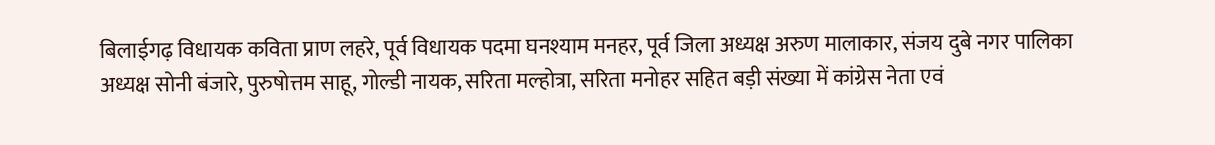बिलाईगढ़ विधायक कविता प्राण लहरे, पूर्व विधायक पदमा घनश्याम मनहर, पूर्व जिला अध्यक्ष अरुण मालाकार, संजय दुबे नगर पालिका अध्यक्ष सोनी बंजारे, पुरुषोत्तम साहू, गोल्डी नायक, सरिता मल्होत्रा, सरिता मनोहर सहित बड़ी संख्या में कांग्रेस नेता एवं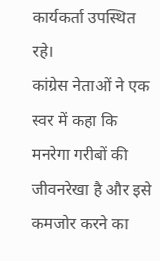कार्यकर्ता उपस्थित रहे।
कांग्रेस नेताओं ने एक स्वर में कहा कि मनरेगा गरीबों की जीवनरेखा है और इसे कमजोर करने का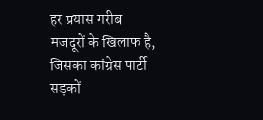हर प्रयास गरीब मजदूरों के खिलाफ है, जिसका कांग्रेस पार्टी सड़कों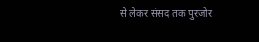से लेकर संसद तक पुरजोर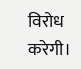विरोध करेगी।